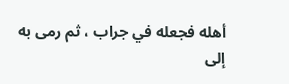أهله فجعله في جراب ، ثم رمى به إلى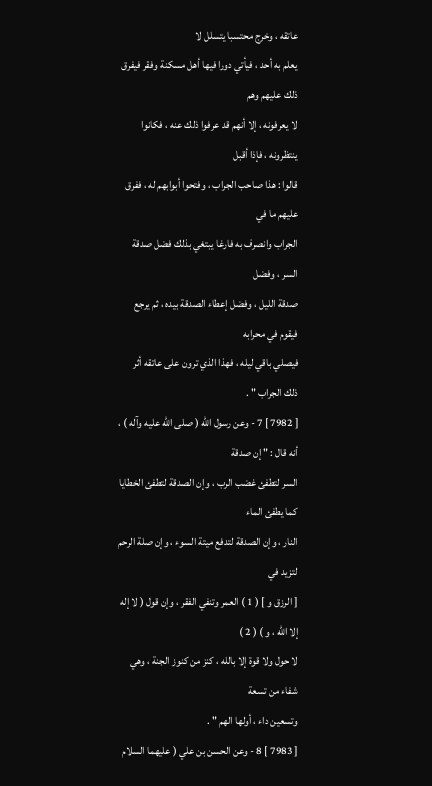عاتقه ، وخرج محتسبا يتسلل لا
يعلم به أحد ، فيأتي دورا فيها أهل مسكنة وفقر فيفرق ذلك عليهم وهم
لا يعرفونه ، إلا أنهم قد عرفوا ذلك عنه ، فكانوا ينتظرونه ، فإذا أقبل
قالوا : هذا صاحب الجراب ، وفتحوا أبوابهم له ، ففرق عليهم ما في
الجراب وانصرف به فارغا يبتغي بذلك فضل صدقة السر ، وفضل
صدقة الليل ، وفضل إعطاء الصدقة بيده ، ثم يرجع فيقوم في محرابه
فيصلي باقي ليله ، فهذا الذي ترون على عاتقه أثر ذلك الجراب " .
[ 7982 ] 7 - وعن رسول الله ( صلى الله عليه وآله ) ، أنه قال : " إن صدقة
السر لتطفئ غضب الرب ، وإن الصدقة لتطفئ الخطايا كما يطفئ الماء
النار ، وإن الصدقة لتدفع ميتة السوء ، وإن صلة الرحم لتزيد في
[ الرزق و ] ( 1 ) العمر وتنفي الفقر ، وإن قول ( لا إله إلا الله ، و ) ( 2 )
لا حول ولا قوة إلا بالله ، كنز من كنوز الجنة ، وهي شفاء من تسعة
وتسعين داء ، أولها الهم " .
[ 7983 ] 8 - وعن الحسن بن علي ( عليهما السلام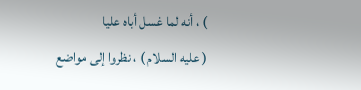) ، أنه لما غسل أباه عليا
( عليه السلام ) ، نظروا إلى مواضع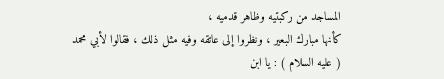المساجد من ركبتيه وظاهر قدميه ،
كأنها مبارك البعير ، ونظروا إلى عاتقه وفيه مثل ذلك ، فقالوا لأبي محمد
( عليه السلام ) : يا ابن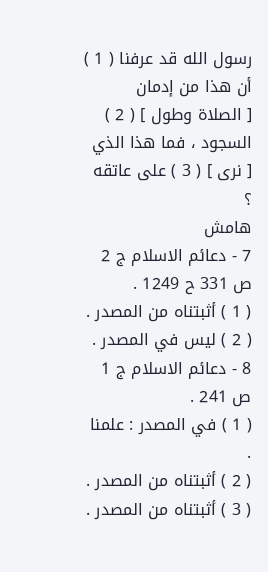رسول الله قد عرفنا ( 1 ) أن هذا من إدمان
[ الصلاة وطول ] ( 2 ) السجود ، فما هذا الذي [ نرى ] ( 3 ) على عاتقه ؟
هامش
7 - دعائم الاسلام ج 2 ص 331 ح 1249 .
( 1 ) أثبتناه من المصدر .
( 2 ) ليس في المصدر .
8 - دعائم الاسلام ج 1 ص 241 .
( 1 ) في المصدر : علمنا .
( 2 ) أثبتناه من المصدر .
( 3 ) أثبتناه من المصدر .